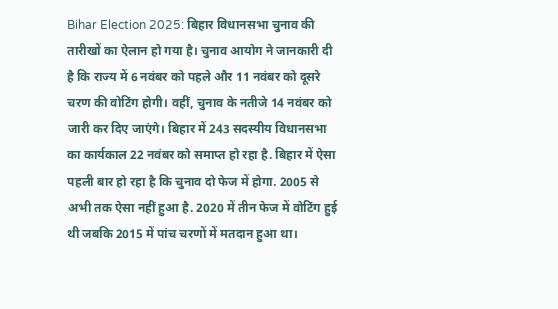Bihar Election 2025: बिहार विधानसभा चुनाव की तारीखों का ऐलान हो गया है। चुनाव आयोग ने जानकारी दी है कि राज्य में 6 नवंबर को पहले और 11 नवंबर को दूसरे चरण की वोटिंग होगी। वहीं, चुनाव के नतीजे 14 नवंबर को जारी कर दिए जाएंगे। बिहार में 243 सदस्यीय विधानसभा का कार्यकाल 22 नवंबर को समाप्त हो रहा है. बिहार में ऐसा पहली बार हो रहा है कि चुनाव दो फेज में होगा. 2005 से अभी तक ऐसा नहीं हुआ है. 2020 में तीन फेज में वोटिंग हुई थी जबकि 2015 में पांच चरणों में मतदान हुआ था।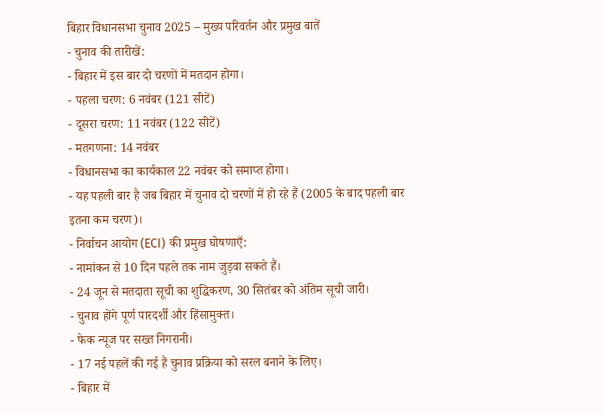बिहार विधानसभा चुनाव 2025 – मुख्य परिवर्तन और प्रमुख बातें
- चुनाव की तारीखें:
- बिहार में इस बार दो चरणों में मतदान होगा।
- पहला चरण: 6 नवंबर (121 सीटें)
- दूसरा चरण: 11 नवंबर (122 सीटें)
- मतगणना: 14 नवंबर
- विधानसभा का कार्यकाल 22 नवंबर को समाप्त होगा।
- यह पहली बार है जब बिहार में चुनाव दो चरणों में हो रहे हैं (2005 के बाद पहली बार इतना कम चरण)।
- निर्वाचन आयोग (ECI) की प्रमुख घोषणाएँ:
- नामांकन से 10 दिन पहले तक नाम जुड़वा सकते हैं।
- 24 जून से मतदाता सूची का शुद्धिकरण, 30 सितंबर को अंतिम सूची जारी।
- चुनाव होंगे पूर्ण पारदर्शी और हिंसामुक्त।
- फेक न्यूज पर सख्त निगरानी।
- 17 नई पहलें की गई हैं चुनाव प्रक्रिया को सरल बनाने के लिए।
- बिहार में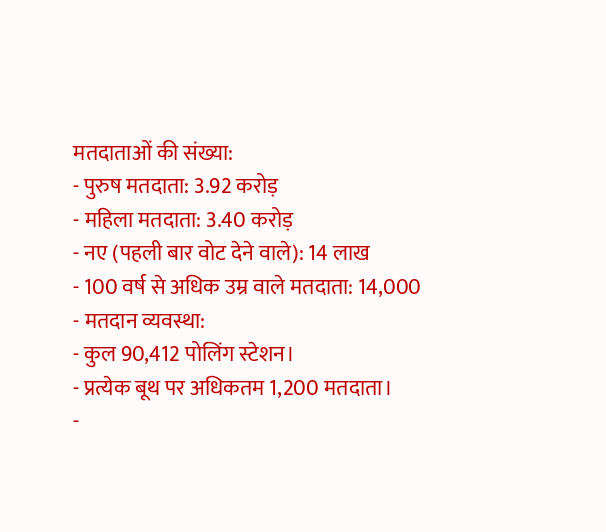मतदाताओं की संख्या:
- पुरुष मतदाता: 3.92 करोड़
- महिला मतदाता: 3.40 करोड़
- नए (पहली बार वोट देने वाले): 14 लाख
- 100 वर्ष से अधिक उम्र वाले मतदाता: 14,000
- मतदान व्यवस्था:
- कुल 90,412 पोलिंग स्टेशन।
- प्रत्येक बूथ पर अधिकतम 1,200 मतदाता।
-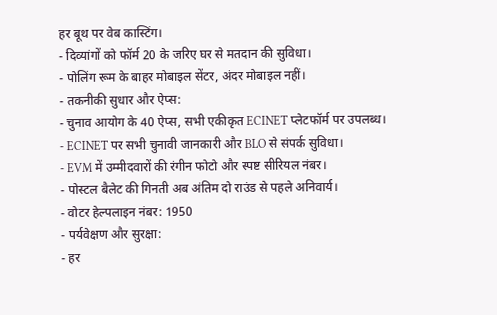हर बूथ पर वेब कास्टिंग।
- दिव्यांगों को फॉर्म 20 के जरिए घर से मतदान की सुविधा।
- पोलिंग रूम के बाहर मोबाइल सेंटर, अंदर मोबाइल नहीं।
- तकनीकी सुधार और ऐप्स:
- चुनाव आयोग के 40 ऐप्स, सभी एकीकृत ECINET प्लेटफॉर्म पर उपलब्ध।
- ECINET पर सभी चुनावी जानकारी और BLO से संपर्क सुविधा।
- EVM में उम्मीदवारों की रंगीन फोटो और स्पष्ट सीरियल नंबर।
- पोस्टल बैलेट की गिनती अब अंतिम दो राउंड से पहले अनिवार्य।
- वोटर हेल्पलाइन नंबर: 1950
- पर्यवेक्षण और सुरक्षा:
- हर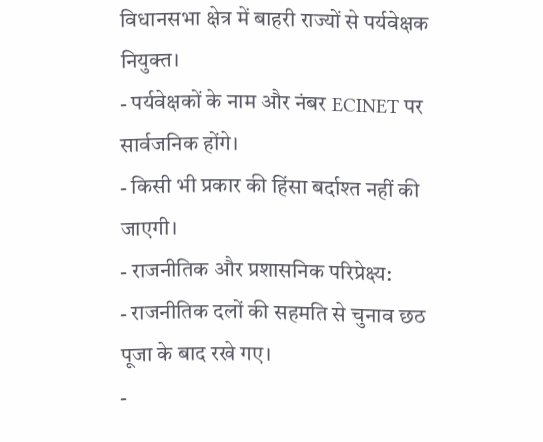विधानसभा क्षेत्र में बाहरी राज्यों से पर्यवेक्षक नियुक्त।
- पर्यवेक्षकों के नाम और नंबर ECINET पर सार्वजनिक होंगे।
- किसी भी प्रकार की हिंसा बर्दाश्त नहीं की जाएगी।
- राजनीतिक और प्रशासनिक परिप्रेक्ष्य:
- राजनीतिक दलों की सहमति से चुनाव छठ पूजा के बाद रखे गए।
-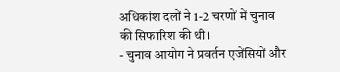अधिकांश दलों ने 1-2 चरणों में चुनाव की सिफारिश की थी।
- चुनाव आयोग ने प्रवर्तन एजेंसियों और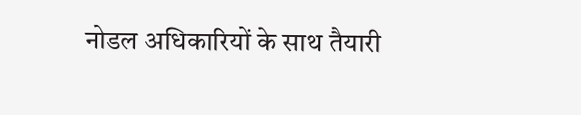नोडल अधिकारियों के साथ तैयारी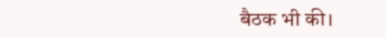बैठक भी की।